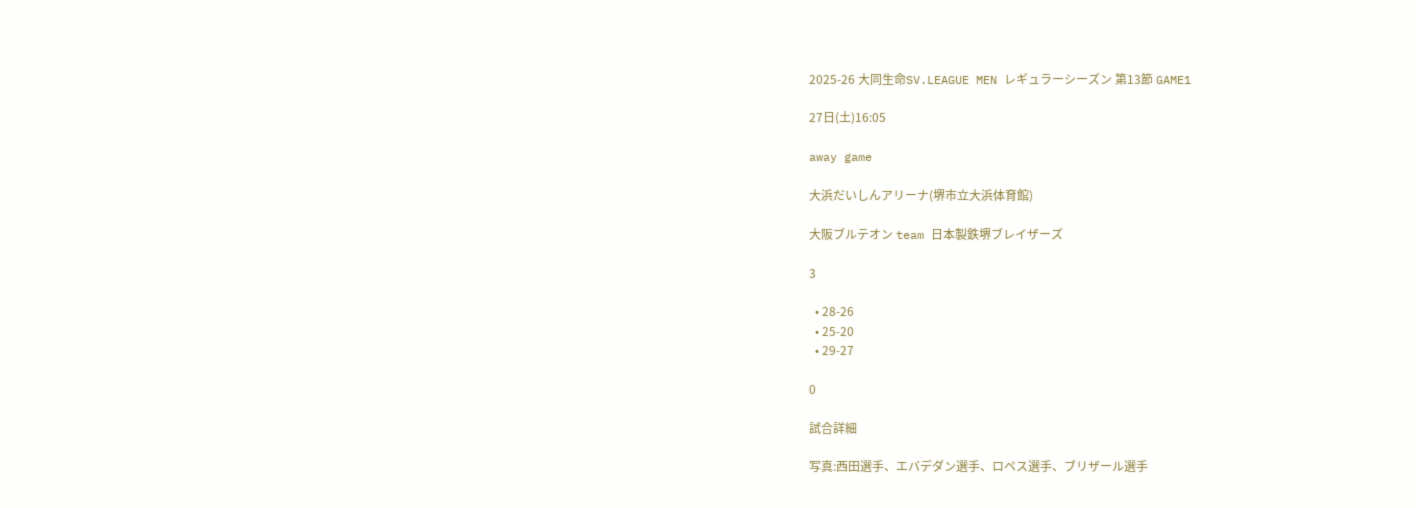2025-26 大同生命SV.LEAGUE MEN レギュラーシーズン 第13節 GAME1

27日(土)16:05

away game

大浜だいしんアリーナ(堺市立大浜体育館)

大阪ブルテオン team 日本製鉄堺ブレイザーズ

3

  • 28-26
  • 25-20
  • 29-27

0

試合詳細

写真:西田選手、エバデダン選手、ロペス選手、ブリザール選手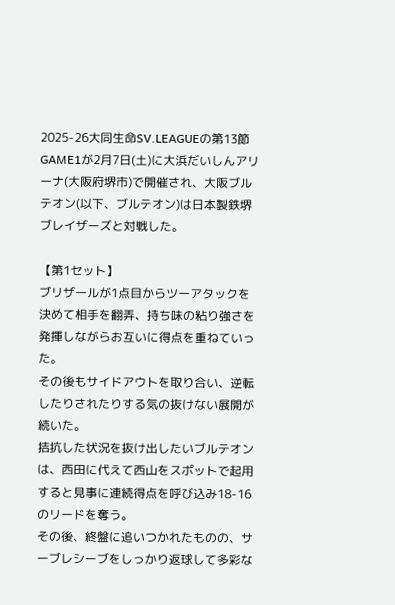2025-26大同生命SV.LEAGUEの第13節 GAME1が2月7日(土)に大浜だいしんアリーナ(大阪府堺市)で開催され、大阪ブルテオン(以下、ブルテオン)は日本製鉄堺ブレイザーズと対戦した。

【第1セット】
ブリザールが1点目からツーアタックを決めて相手を翻弄、持ち味の粘り強さを発揮しながらお互いに得点を重ねていった。
その後もサイドアウトを取り合い、逆転したりされたりする気の抜けない展開が続いた。
拮抗した状況を抜け出したいブルテオンは、西田に代えて西山をスポットで起用すると見事に連続得点を呼び込み18-16のリードを奪う。
その後、終盤に追いつかれたものの、サーブレシーブをしっかり返球して多彩な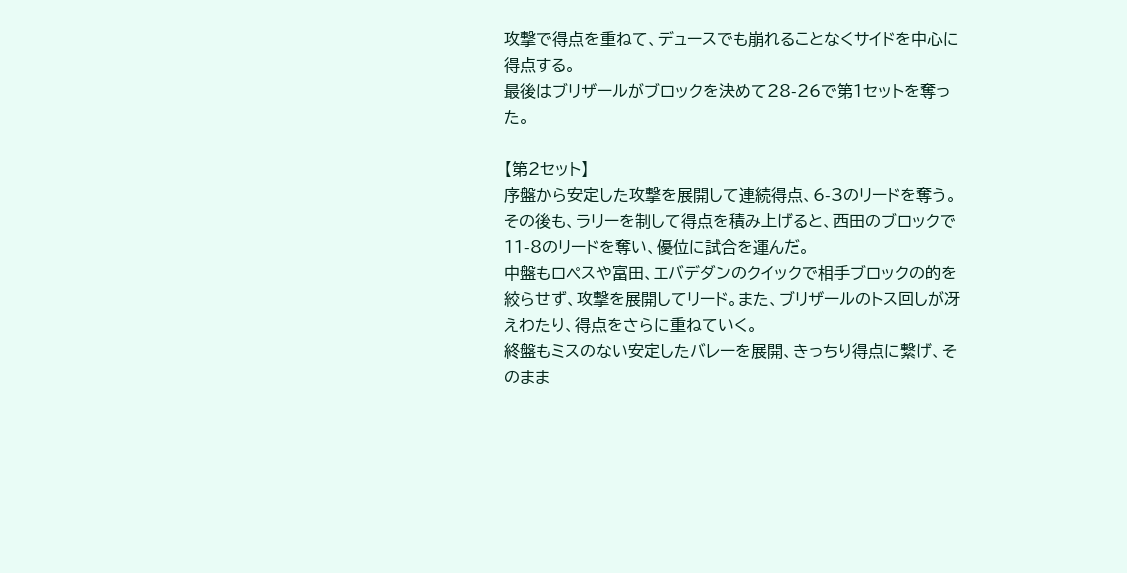攻撃で得点を重ねて、デュースでも崩れることなくサイドを中心に得点する。
最後はブリザールがブロックを決めて28-26で第1セットを奪った。

【第2セット】
序盤から安定した攻撃を展開して連続得点、6-3のリードを奪う。
その後も、ラリーを制して得点を積み上げると、西田のブロックで11-8のリードを奪い、優位に試合を運んだ。
中盤もロペスや富田、エバデダンのクイックで相手ブロックの的を絞らせず、攻撃を展開してリード。また、ブリザールのトス回しが冴えわたり、得点をさらに重ねていく。
終盤もミスのない安定したバレーを展開、きっちり得点に繋げ、そのまま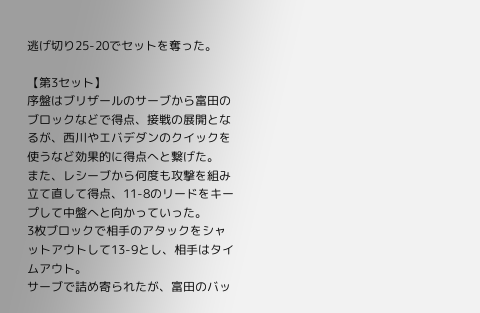逃げ切り25-20でセットを奪った。

【第3セット】
序盤はブリザールのサーブから富田のブロックなどで得点、接戦の展開となるが、西川やエバデダンのクイックを使うなど効果的に得点へと繋げた。
また、レシーブから何度も攻撃を組み立て直して得点、11-8のリードをキープして中盤へと向かっていった。
3枚ブロックで相手のアタックをシャットアウトして13-9とし、相手はタイムアウト。
サーブで詰め寄られたが、富田のバッ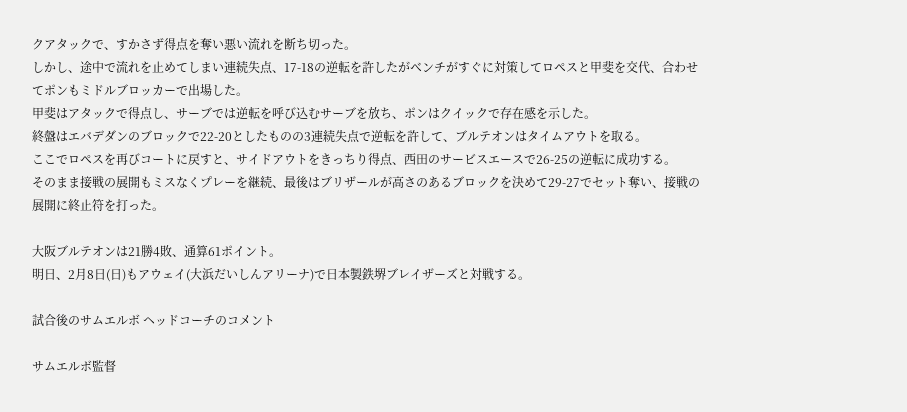クアタックで、すかさず得点を奪い悪い流れを断ち切った。
しかし、途中で流れを止めてしまい連続失点、17-18の逆転を許したがベンチがすぐに対策してロペスと甲斐を交代、合わせてポンもミドルブロッカーで出場した。
甲斐はアタックで得点し、サーブでは逆転を呼び込むサーブを放ち、ポンはクイックで存在感を示した。
終盤はエバデダンのブロックで22-20としたものの3連続失点で逆転を許して、ブルテオンはタイムアウトを取る。
ここでロペスを再びコートに戻すと、サイドアウトをきっちり得点、西田のサービスエースで26-25の逆転に成功する。
そのまま接戦の展開もミスなくプレーを継続、最後はブリザールが高さのあるブロックを決めて29-27でセット奪い、接戦の展開に終止符を打った。

大阪ブルテオンは21勝4敗、通算61ポイント。
明日、2月8日(日)もアウェイ(大浜だいしんアリーナ)で日本製鉄堺ブレイザーズと対戦する。

試合後のサムエルボ ヘッドコーチのコメント

サムエルボ監督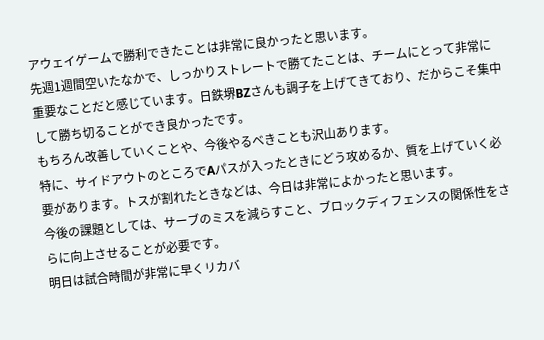アウェイゲームで勝利できたことは非常に良かったと思います。
先週1週間空いたなかで、しっかりストレートで勝てたことは、チームにとって非常に重要なことだと感じています。日鉄堺BZさんも調子を上げてきており、だからこそ集中して勝ち切ることができ良かったです。
もちろん改善していくことや、今後やるべきことも沢山あります。
特に、サイドアウトのところでAパスが入ったときにどう攻めるか、質を上げていく必要があります。トスが割れたときなどは、今日は非常によかったと思います。
今後の課題としては、サーブのミスを減らすこと、ブロックディフェンスの関係性をさらに向上させることが必要です。
明日は試合時間が非常に早くリカバ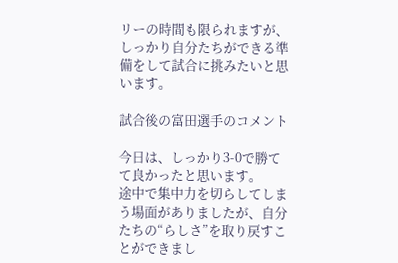リーの時間も限られますが、しっかり自分たちができる準備をして試合に挑みたいと思います。

試合後の富田選手のコメント

今日は、しっかり3-0で勝てて良かったと思います。
途中で集中力を切らしてしまう場面がありましたが、自分たちの“らしさ”を取り戻すことができまし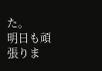た。
明日も頑張りま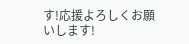す!応援よろしくお願いします!